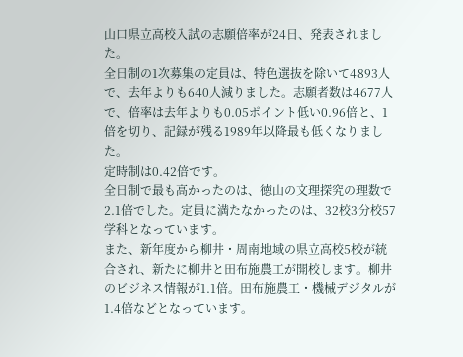山口県立高校入試の志願倍率が24日、発表されました。
全日制の1次募集の定員は、特色選抜を除いて4893人で、去年よりも640人減りました。志願者数は4677人で、倍率は去年よりも0.05ポイント低い0.96倍と、1倍を切り、記録が残る1989年以降最も低くなりました。
定時制は0.42倍です。
全日制で最も高かったのは、徳山の文理探究の理数で2.1倍でした。定員に満たなかったのは、32校3分校57学科となっています。
また、新年度から柳井・周南地域の県立高校5校が統合され、新たに柳井と田布施農工が開校します。柳井のビジネス情報が1.1倍。田布施農工・機械デジタルが1.4倍などとなっています。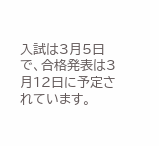入試は3月5日で、合格発表は3月12日に予定されています。